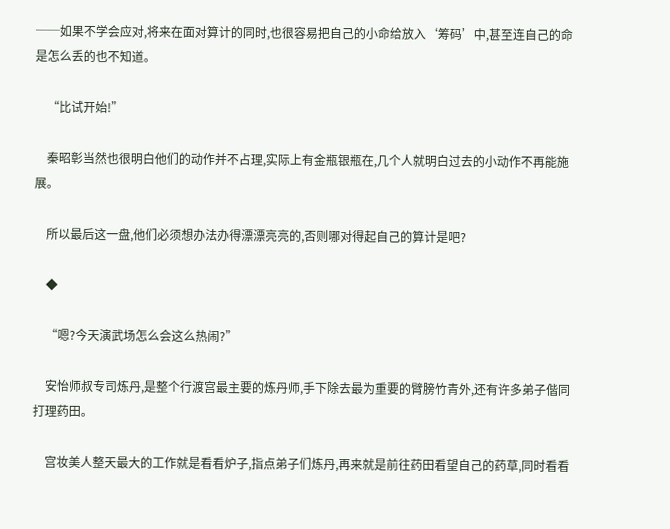──如果不学会应对,将来在面对算计的同时,也很容易把自己的小命给放入‘筹码’中,甚至连自己的命是怎么丢的也不知道。

    “比试开始!”

    秦昭彰当然也很明白他们的动作并不占理,实际上有金瓶银瓶在,几个人就明白过去的小动作不再能施展。

    所以最后这一盘,他们必须想办法办得漂漂亮亮的,否则哪对得起自己的算计是吧?

    ◆

    “嗯?今天演武场怎么会这么热闹?”

    安怡师叔专司炼丹,是整个行渡宫最主要的炼丹师,手下除去最为重要的臂膀竹青外,还有许多弟子偕同打理药田。

    宫妆美人整天最大的工作就是看看炉子,指点弟子们炼丹,再来就是前往药田看望自己的药草,同时看看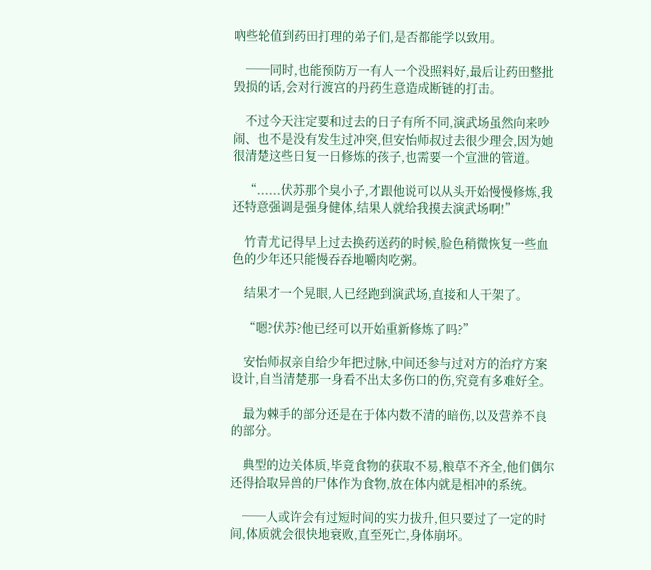吶些轮值到药田打理的弟子们,是否都能学以致用。

    ──同时,也能预防万一有人一个没照料好,最后让药田整批毁损的话,会对行渡宫的丹药生意造成断链的打击。

    不过今天注定要和过去的日子有所不同,演武场虽然向来吵闹、也不是没有发生过冲突,但安怡师叔过去很少理会,因为她很清楚这些日复一日修炼的孩子,也需要一个宣泄的管道。

    “......伏苏那个臭小子,才跟他说可以从头开始慢慢修炼,我还特意强调是强身健体,结果人就给我摸去演武场啊!”

    竹青尤记得早上过去换药送药的时候,脸色稍微恢复一些血色的少年还只能慢吞吞地嚼肉吃粥。

    结果才一个晃眼,人已经跑到演武场,直接和人干架了。

    “嗯?伏苏?他已经可以开始重新修炼了吗?”

    安怡师叔亲自给少年把过脉,中间还参与过对方的治疗方案设计,自当清楚那一身看不出太多伤口的伤,究竟有多难好全。

    最为棘手的部分还是在于体内数不清的暗伤,以及营养不良的部分。

    典型的边关体质,毕竟食物的获取不易,粮草不齐全,他们偶尔还得拾取异兽的尸体作为食物,放在体内就是相冲的系统。

    ──人或许会有过短时间的实力拔升,但只要过了一定的时间,体质就会很快地衰败,直至死亡,身体崩坏。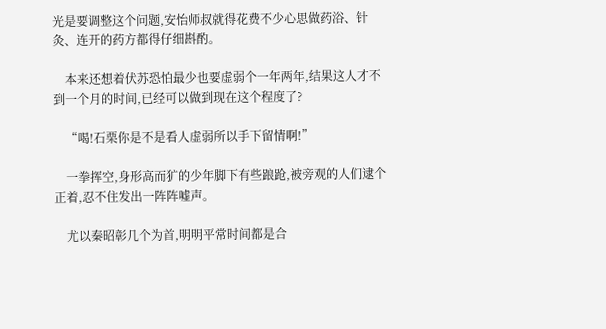光是要调整这个问题,安怡师叔就得花费不少心思做药浴、针灸、连开的药方都得仔细斟酌。

    本来还想着伏苏恐怕最少也要虚弱个一年两年,结果这人才不到一个月的时间,已经可以做到现在这个程度了?

    “喝!石栗你是不是看人虚弱所以手下留情啊!”

    一拳挥空,身形高而犷的少年脚下有些踉跄,被旁观的人们逮个正着,忍不住发出一阵阵嘘声。

    尤以秦昭彰几个为首,明明平常时间都是合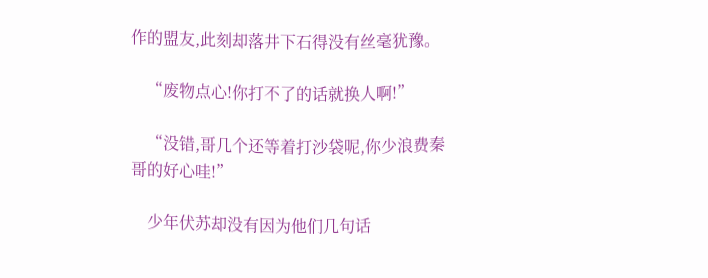作的盟友,此刻却落井下石得没有丝毫犹豫。

    “废物点心!你打不了的话就换人啊!”

    “没错,哥几个还等着打沙袋呢,你少浪费秦哥的好心哇!”

    少年伏苏却没有因为他们几句话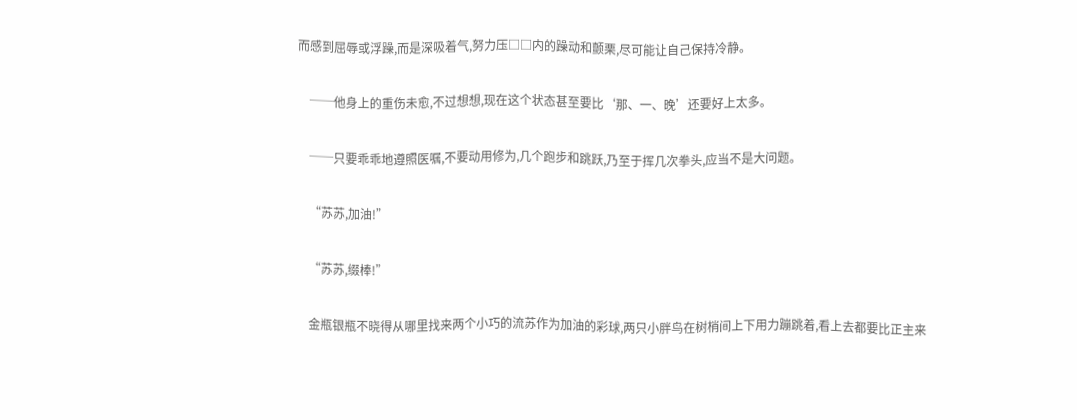而感到屈辱或浮躁,而是深吸着气,努力压□□内的躁动和颤栗,尽可能让自己保持冷静。

    ──他身上的重伤未愈,不过想想,现在这个状态甚至要比‘那、一、晚’还要好上太多。

    ──只要乖乖地遵照医嘱,不要动用修为,几个跑步和跳跃,乃至于挥几次拳头,应当不是大问题。

    “苏苏,加油!”

    “苏苏,缀棒!”

    金瓶银瓶不晓得从哪里找来两个小巧的流苏作为加油的彩球,两只小胖鸟在树梢间上下用力蹦跳着,看上去都要比正主来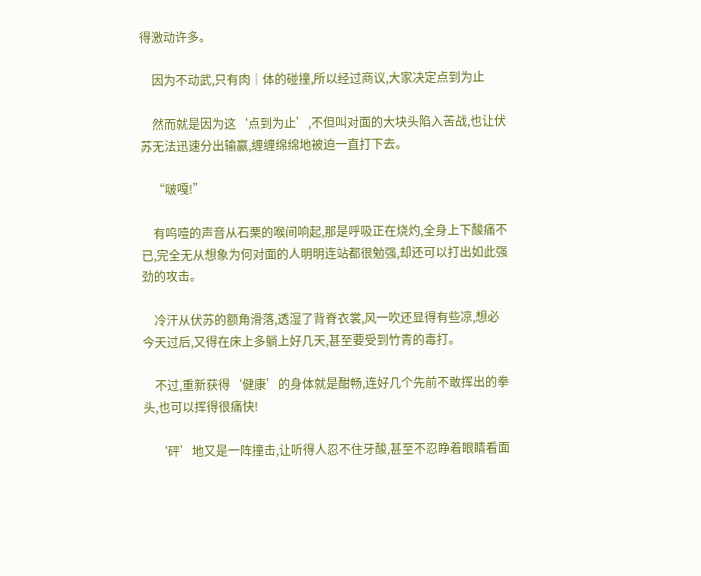得激动许多。

    因为不动武,只有肉│体的碰撞,所以经过商议,大家决定点到为止

    然而就是因为这‘点到为止’,不但叫对面的大块头陷入苦战,也让伏苏无法迅速分出输赢,缠缠绵绵地被迫一直打下去。

    “啵嘎!”

    有呜噎的声音从石栗的喉间响起,那是呼吸正在烧灼,全身上下酸痛不已,完全无从想象为何对面的人明明连站都很勉强,却还可以打出如此强劲的攻击。

    冷汗从伏苏的额角滑落,透湿了背脊衣裳,风一吹还显得有些凉,想必今天过后,又得在床上多躺上好几天,甚至要受到竹青的毒打。

    不过,重新获得‘健康’的身体就是酣畅,连好几个先前不敢挥出的拳头,也可以挥得很痛快!

    ‘砰’地又是一阵撞击,让听得人忍不住牙酸,甚至不忍睁着眼睛看面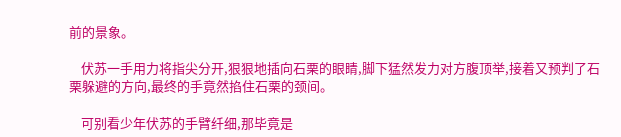前的景象。

    伏苏一手用力将指尖分开,狠狠地插向石栗的眼睛,脚下猛然发力对方腹顶举,接着又预判了石栗躲避的方向,最终的手竟然掐住石栗的颈间。

    可别看少年伏苏的手臂纤细,那毕竟是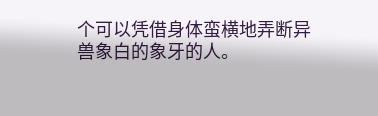个可以凭借身体蛮横地弄断异兽象白的象牙的人。